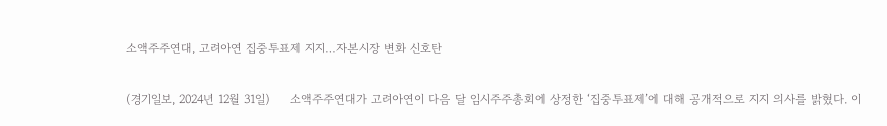소액주주연대, 고려아연 집중투표제 지지…자본시장 변화 신호탄

(경기일보, 2024년 12월 31일)     소액주주연대가 고려아연이 다음 달 임시주주총회에 상정한 ‘집중투표제’에 대해 공개적으로 지지 의사를 밝혔다. 이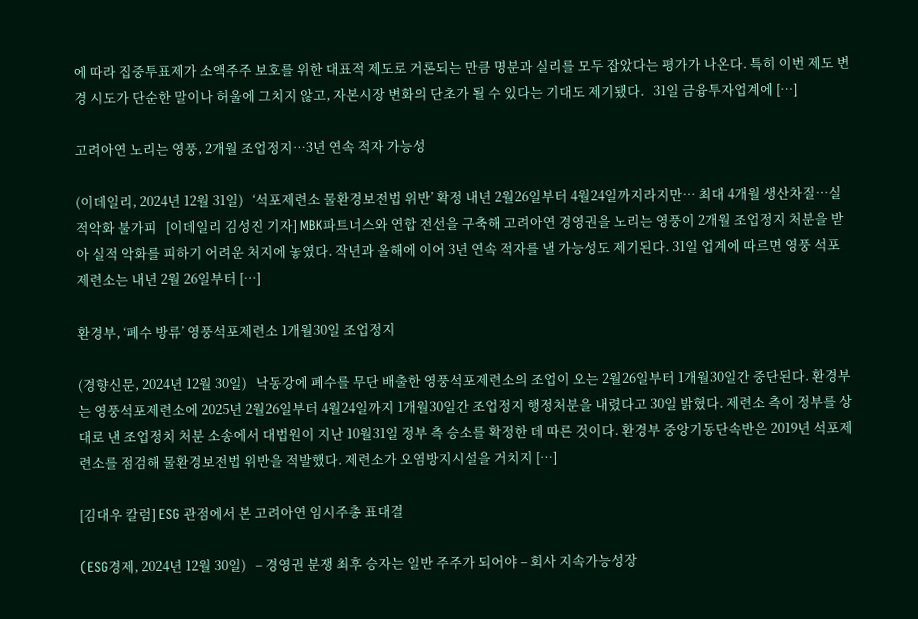에 따라 집중투표제가 소액주주 보호를 위한 대표적 제도로 거론되는 만큼 명분과 실리를 모두 잡았다는 평가가 나온다. 특히 이번 제도 변경 시도가 단순한 말이나 허울에 그치지 않고, 자본시장 변화의 단초가 될 수 있다는 기대도 제기됐다.   31일 금융투자업계에 […]

고려아연 노리는 영풍, 2개월 조업정지…3년 연속 적자 가능성

(이데일리, 2024년 12월 31일)   ‘석포제련소 물환경보전법 위반’ 확정 내년 2월26일부터 4월24일까지라지만… 최대 4개월 생산차질…실적악화 불가피   [이데일리 김성진 기자] MBK파트너스와 연합 전선을 구축해 고려아연 경영권을 노리는 영풍이 2개월 조업정지 처분을 받아 실적 악화를 피하기 어려운 처지에 놓였다. 작년과 올해에 이어 3년 연속 적자를 낼 가능성도 제기된다. 31일 업계에 따르면 영풍 석포제련소는 내년 2월 26일부터 […]

환경부, ‘폐수 방류’ 영풍석포제련소 1개월30일 조업정지

(경향신문, 2024년 12월 30일)   낙동강에 폐수를 무단 배출한 영풍석포제련소의 조업이 오는 2월26일부터 1개월30일간 중단된다. 환경부는 영풍석포제련소에 2025년 2월26일부터 4월24일까지 1개월30일간 조업정지 행정처분을 내렸다고 30일 밝혔다. 제련소 측이 정부를 상대로 낸 조업정치 처분 소송에서 대법원이 지난 10월31일 정부 측 승소를 확정한 데 따른 것이다. 환경부 중앙기동단속반은 2019년 석포제련소를 점검해 물환경보전법 위반을 적발했다. 제련소가 오염방지시설을 거치지 […]

[김대우 칼럼] ESG 관점에서 본 고려아연 임시주총 표대결

(ESG경제, 2024년 12월 30일)   – 경영권 분쟁 최후 승자는 일반 주주가 되어야 – 회사 지속가능성장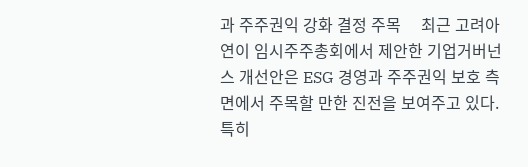과 주주권익 강화 결정 주목     최근 고려아연이 임시주주총회에서 제안한 기업거버넌스 개선안은 ESG 경영과 주주권익 보호 측면에서 주목할 만한 진전을 보여주고 있다. 특히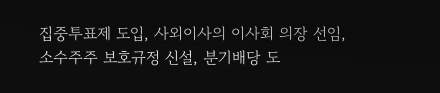집중투표제 도입, 사외이사의 이사회 의장 선임, 소수주주 보호규정 신설, 분기배당 도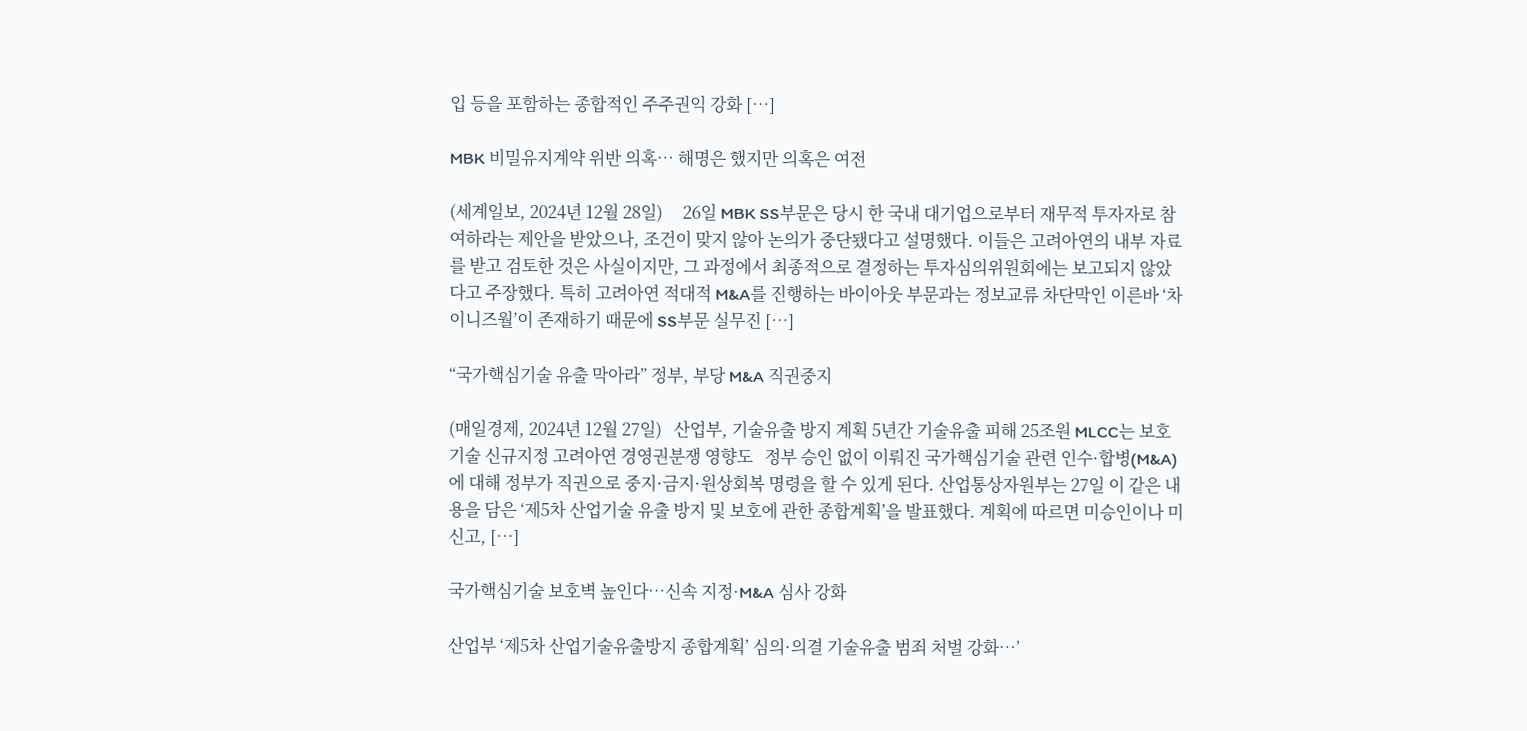입 등을 포함하는 종합적인 주주권익 강화 […]

MBK 비밀유지계약 위반 의혹… 해명은 했지만 의혹은 여전

(세계일보, 2024년 12월 28일)     26일 MBK SS부문은 당시 한 국내 대기업으로부터 재무적 투자자로 참여하라는 제안을 받았으나, 조건이 맞지 않아 논의가 중단됐다고 설명했다. 이들은 고려아연의 내부 자료를 받고 검토한 것은 사실이지만, 그 과정에서 최종적으로 결정하는 투자심의위원회에는 보고되지 않았다고 주장했다. 특히 고려아연 적대적 M&A를 진행하는 바이아웃 부문과는 정보교류 차단막인 이른바 ‘차이니즈월’이 존재하기 때문에 SS부문 실무진 […]

“국가핵심기술 유출 막아라” 정부, 부당 M&A 직권중지

(매일경제, 2024년 12월 27일)   산업부, 기술유출 방지 계획 5년간 기술유출 피해 25조원 MLCC는 보호기술 신규지정 고려아연 경영권분쟁 영향도   정부 승인 없이 이뤄진 국가핵심기술 관련 인수·합병(M&A)에 대해 정부가 직권으로 중지·금지·원상회복 명령을 할 수 있게 된다. 산업통상자원부는 27일 이 같은 내용을 담은 ‘제5차 산업기술 유출 방지 및 보호에 관한 종합계획’을 발표했다. 계획에 따르면 미승인이나 미신고, […]

국가핵심기술 보호벽 높인다…신속 지정·M&A 심사 강화

산업부 ‘제5차 산업기술유출방지 종합계획’ 심의·의결 기술유출 범죄 처벌 강화…’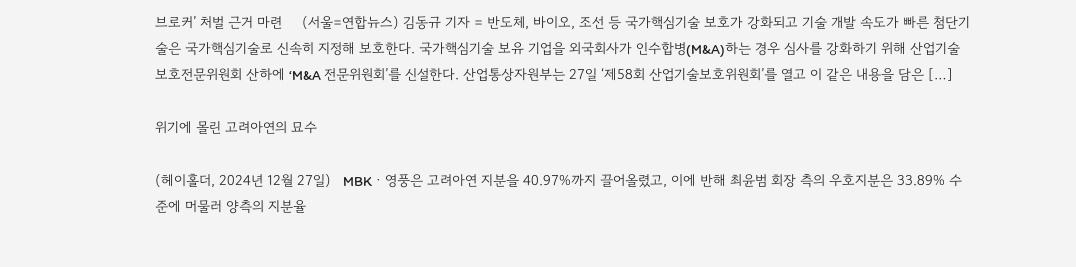브로커’ 처벌 근거 마련     (서울=연합뉴스) 김동규 기자 = 반도체, 바이오, 조선 등 국가핵심기술 보호가 강화되고 기술 개발 속도가 빠른 첨단기술은 국가핵심기술로 신속히 지정해 보호한다. 국가핵심기술 보유 기업을 외국회사가 인수합병(M&A)하는 경우 심사를 강화하기 위해 산업기술보호전문위원회 산하에 ‘M&A 전문위원회’를 신설한다. 산업통상자원부는 27일 ‘제58회 산업기술보호위원회’를 열고 이 같은 내용을 담은 […]

위기에 몰린 고려아연의 묘수

(헤이홀더, 2024년 12월 27일)   MBKㆍ영풍은 고려아연 지분을 40.97%까지 끌어올렸고, 이에 반해 최윤범 회장 측의 우호지분은 33.89% 수준에 머물러 양측의 지분율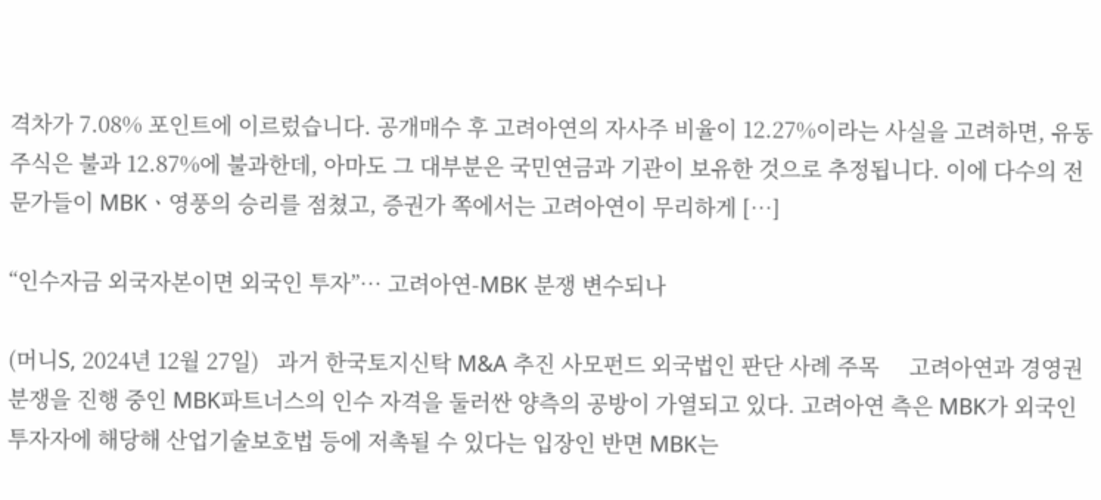격차가 7.08% 포인트에 이르렀습니다. 공개매수 후 고려아연의 자사주 비율이 12.27%이라는 사실을 고려하면, 유동주식은 불과 12.87%에 불과한데, 아마도 그 대부분은 국민연금과 기관이 보유한 것으로 추정됩니다. 이에 다수의 전문가들이 MBKㆍ영풍의 승리를 점쳤고, 증권가 쪽에서는 고려아연이 무리하게 […]

“인수자금 외국자본이면 외국인 투자”… 고려아연-MBK 분쟁 변수되나

(머니S, 2024년 12월 27일)   과거 한국토지신탁 M&A 추진 사모펀드 외국법인 판단 사례 주목     고려아연과 경영권 분쟁을 진행 중인 MBK파트너스의 인수 자격을 둘러싼 양측의 공방이 가열되고 있다. 고려아연 측은 MBK가 외국인 투자자에 해당해 산업기술보호법 등에 저촉될 수 있다는 입장인 반면 MBK는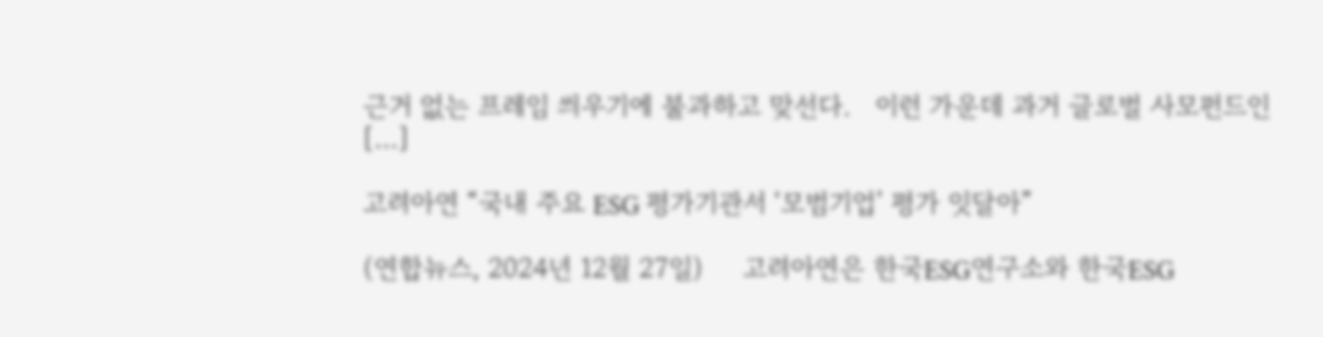근거 없는 프레임 씌우기에 불과하고 맞선다.   이런 가운데 과거 글로벌 사모펀드인 […]

고려아연 “국내 주요 ESG 평가기관서 ‘모범기업’ 평가 잇달아”

(연합뉴스, 2024년 12월 27일)     고려아연은 한국ESG연구소와 한국ESG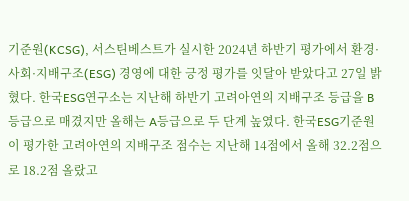기준원(KCSG), 서스틴베스트가 실시한 2024년 하반기 평가에서 환경·사회·지배구조(ESG) 경영에 대한 긍정 평가를 잇달아 받았다고 27일 밝혔다. 한국ESG연구소는 지난해 하반기 고려아연의 지배구조 등급을 B등급으로 매겼지만 올해는 A등급으로 두 단계 높였다. 한국ESG기준원이 평가한 고려아연의 지배구조 점수는 지난해 14점에서 올해 32.2점으로 18.2점 올랐고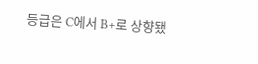등급은 C에서 B+로 상향됐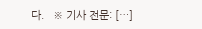다.   ※ 기사 전문: […]